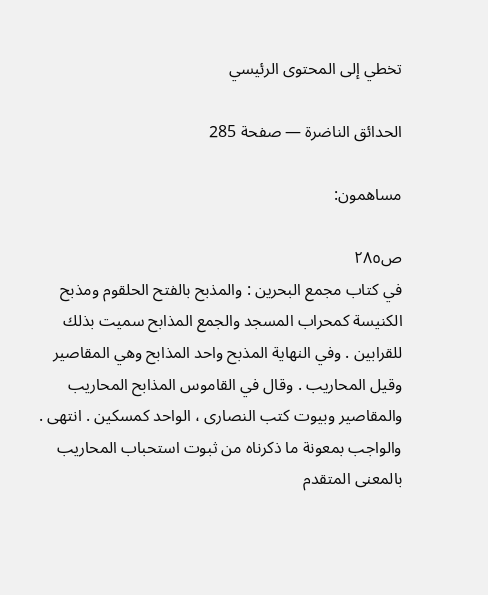تخطي إلى المحتوى الرئيسي

الحدائق الناضرة — صفحة 285

مساهمون:

ص٢٨٥
في كتاب مجمع البحرين : والمذبح بالفتح الحلقوم ومذبح الكنيسة كمحراب المسجد والجمع المذابح سميت بذلك للقرابين . وفي النهاية المذبح واحد المذابح وهي المقاصير وقيل المحاريب . وقال في القاموس المذابح المحاريب والمقاصير وبيوت كتب النصارى ، الواحد كمسكين . انتهى . والواجب بمعونة ما ذكرناه من ثبوت استحباب المحاريب بالمعنى المتقدم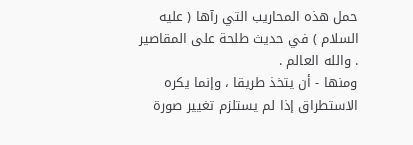حمل هذه المحاريب التي رآها ( عليه السلام ) في حديث طلحة على المقاصير . والله العالم .
ومنها - أن يتخذ طريقا ، وإنما يكره الاستطراق إذا لم يستلزم تغيير صورة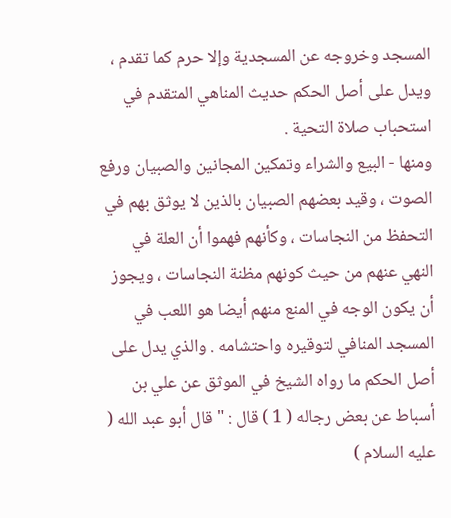المسجد وخروجه عن المسجدية وإلا حرم كما تقدم ، ويدل على أصل الحكم حديث المناهي المتقدم في استحباب صلاة التحية .
ومنها - البيع والشراء وتمكين المجانين والصبيان ورفع الصوت ، وقيد بعضهم الصبيان بالذين لا يوثق بهم في التحفظ من النجاسات ، وكأنهم فهموا أن العلة في النهي عنهم من حيث كونهم مظنة النجاسات ، ويجوز أن يكون الوجه في المنع منهم أيضا هو اللعب في المسجد المنافي لتوقيره واحتشامه . والذي يدل على أصل الحكم ما رواه الشيخ في الموثق عن علي بن أسباط عن بعض رجاله ( 1 ) قال : " قال أبو عبد الله ( عليه السلام )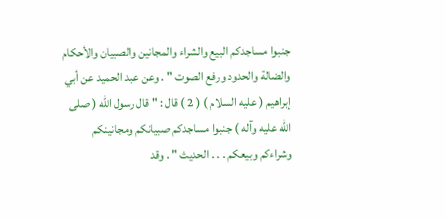جنبوا مساجدكم البيع والشراء والمجانين والصبيان والأحكام والضالة والحدود ورفع الصوت " . وعن عبد الحميد عن أبي إبراهيم ( عليه السلام ) ( 2 ) قال : " قال رسول الله ( صلى الله عليه وآله ) جنبوا مساجدكم صبيانكم ومجانينكم وشراءكم وبيعكم . . . الحديث " . وقد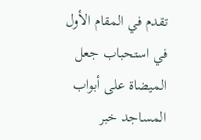تقدم في المقام الأول في استحباب جعل الميضاة على أبواب المساجد خبر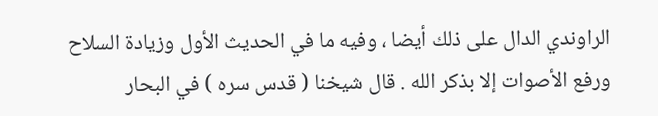الراوندي الدال على ذلك أيضا ، وفيه ما في الحديث الأول وزيادة السلاح ورفع الأصوات إلا بذكر الله . قال شيخنا ( قدس سره ) في البحار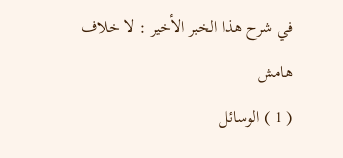في شرح هذا الخبر الأخير : لا خلاف
هامش
( 1 ) الوسائل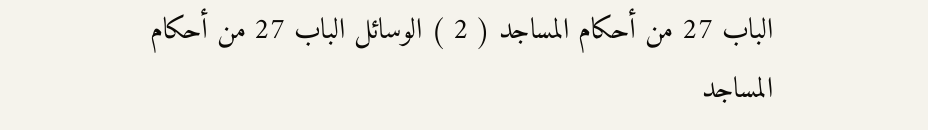الباب 27 من أحكام المساجد ( 2 ) الوسائل الباب 27 من أحكام المساجد